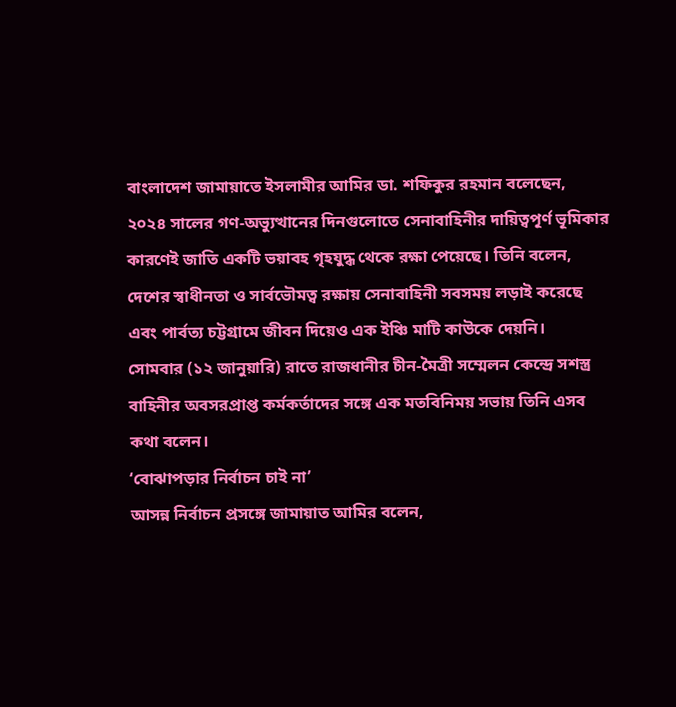বাংলাদেশ জামায়াতে ইসলামীর আমির ডা. শফিকুর রহমান বলেছেন, ২০২৪ সালের গণ-অভ্যুত্থানের দিনগুলোতে সেনাবাহিনীর দায়িত্বপূর্ণ ভূমিকার কারণেই জাতি একটি ভয়াবহ গৃহযুদ্ধ থেকে রক্ষা পেয়েছে। তিনি বলেন, দেশের স্বাধীনতা ও সার্বভৌমত্ব রক্ষায় সেনাবাহিনী সবসময় লড়াই করেছে এবং পার্বত্য চট্টগ্রামে জীবন দিয়েও এক ইঞ্চি মাটি কাউকে দেয়নি।
সোমবার (১২ জানুয়ারি) রাতে রাজধানীর চীন-মৈত্রী সম্মেলন কেন্দ্রে সশস্ত্র বাহিনীর অবসরপ্রাপ্ত কর্মকর্তাদের সঙ্গে এক মতবিনিময় সভায় তিনি এসব কথা বলেন।
‘বোঝাপড়ার নির্বাচন চাই না’
আসন্ন নির্বাচন প্রসঙ্গে জামায়াত আমির বলেন,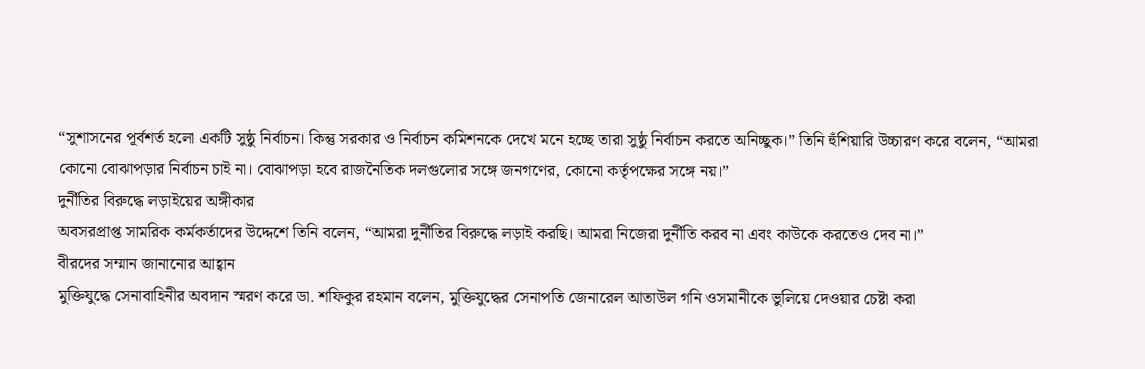“সুশাসনের পূর্বশর্ত হলো একটি সুষ্ঠু নির্বাচন। কিন্তু সরকার ও নির্বাচন কমিশনকে দেখে মনে হচ্ছে তারা সুষ্ঠু নির্বাচন করতে অনিচ্ছুক।” তিনি হুঁশিয়ারি উচ্চারণ করে বলেন, “আমরা কোনো বোঝাপড়ার নির্বাচন চাই না। বোঝাপড়া হবে রাজনৈতিক দলগুলোর সঙ্গে জনগণের, কোনো কর্তৃপক্ষের সঙ্গে নয়।”
দুর্নীতির বিরুদ্ধে লড়াইয়ের অঙ্গীকার
অবসরপ্রাপ্ত সামরিক কর্মকর্তাদের উদ্দেশে তিনি বলেন, “আমরা দুর্নীতির বিরুদ্ধে লড়াই করছি। আমরা নিজেরা দুর্নীতি করব না এবং কাউকে করতেও দেব না।”
বীরদের সম্মান জানানোর আহ্বান
মুক্তিযুদ্ধে সেনাবাহিনীর অবদান স্মরণ করে ডা. শফিকুর রহমান বলেন, মুক্তিযুদ্ধের সেনাপতি জেনারেল আতাউল গনি ওসমানীকে ভুলিয়ে দেওয়ার চেষ্টা করা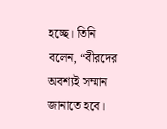হচ্ছে। তিনি বলেন, “বীরদের অবশ্যই সম্মান জানাতে হবে।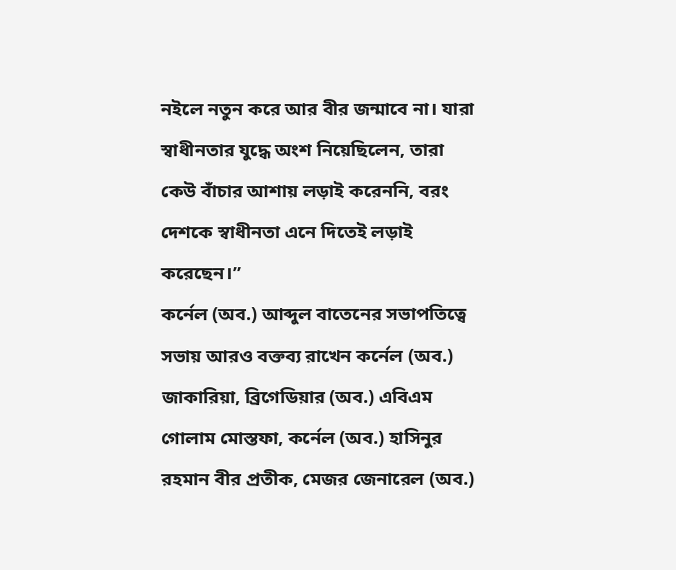নইলে নতুন করে আর বীর জন্মাবে না। যারা স্বাধীনতার যুদ্ধে অংশ নিয়েছিলেন, তারা কেউ বাঁচার আশায় লড়াই করেননি, বরং দেশকে স্বাধীনতা এনে দিতেই লড়াই করেছেন।”
কর্নেল (অব.) আব্দুল বাতেনের সভাপতিত্বে সভায় আরও বক্তব্য রাখেন কর্নেল (অব.) জাকারিয়া, ব্রিগেডিয়ার (অব.) এবিএম গোলাম মোস্তফা, কর্নেল (অব.) হাসিনুর রহমান বীর প্রতীক, মেজর জেনারেল (অব.)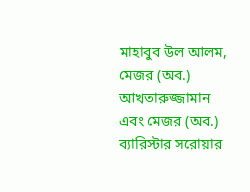মাহাবুব উল আলম, মেজর (অব.) আখতারুজ্জামান এবং মেজর (অব.) ব্যারিস্টার সরোয়ার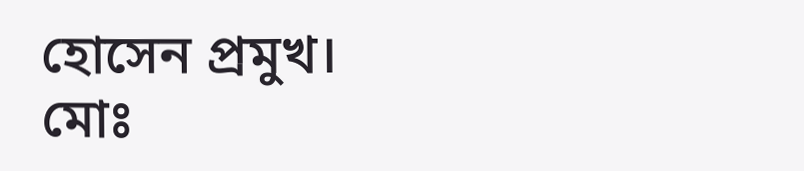হোসেন প্রমুখ।
মোঃ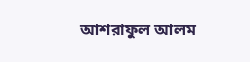আশরাফুল আলম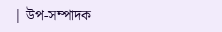| উপ-সম্পাদক